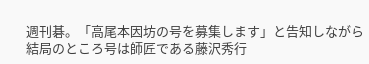週刊碁。「高尾本因坊の号を募集します」と告知しながら結局のところ号は師匠である藤沢秀行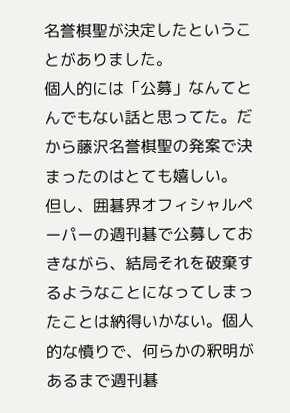名誉棋聖が決定したということがありました。
個人的には「公募」なんてとんでもない話と思ってた。だから藤沢名誉棋聖の発案で決まったのはとても嬉しい。
但し、囲碁界オフィシャルペーパーの週刊碁で公募しておきながら、結局それを破棄するようなことになってしまったことは納得いかない。個人的な憤りで、何らかの釈明があるまで週刊碁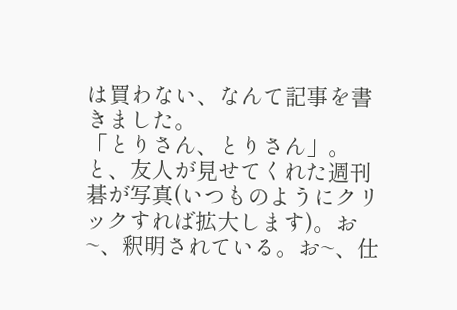は買わない、なんて記事を書きました。
「とりさん、とりさん」。
と、友人が見せてくれた週刊碁が写真(いつものようにクリックすれば拡大します)。お~、釈明されている。お~、仕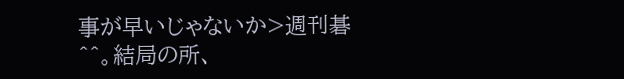事が早いじゃないか>週刊碁^^。結局の所、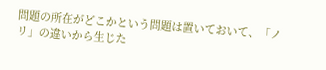問題の所在がどこかという問題は置いておいて、「ノリ」の違いから生じた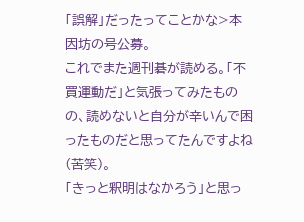「誤解」だったってことかな>本因坊の号公募。
これでまた週刊碁が読める。「不買運動だ」と気張ってみたものの、読めないと自分が辛いんで困ったものだと思ってたんですよね(苦笑)。
「きっと釈明はなかろう」と思っ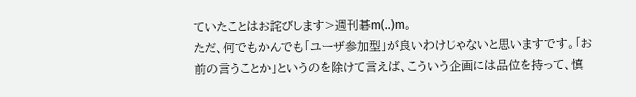ていたことはお詫びします>週刊碁m(..)m。
ただ、何でもかんでも「ユーザ参加型」が良いわけじゃないと思いますです。「お前の言うことか」というのを除けて言えば、こういう企画には品位を持って、慎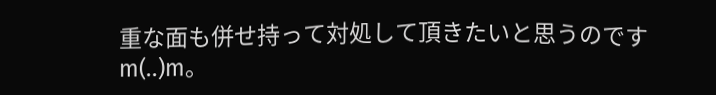重な面も併せ持って対処して頂きたいと思うのですm(..)m。